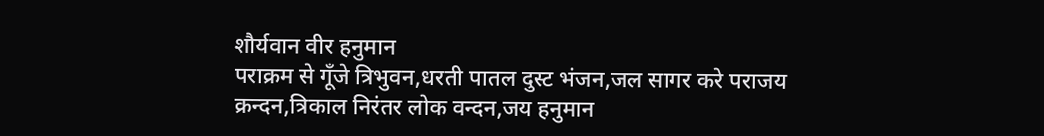शौर्यवान वीर हनुमान
पराक्रम से गूँजे त्रिभुवन,धरती पातल दुस्ट भंजन,जल सागर करे पराजय क्रन्दन,त्रिकाल निरंतर लोक वन्दन,जय हनुमान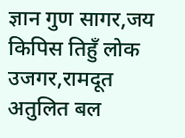ज्ञान गुण सागर,जय किपिस तिहुँ लोक उजगर,रामदूत अतुलित बल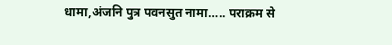धामा,अंजनि पुत्र पवनसुत नामा….. पराक्रम से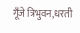गूँजे त्रिभुवन,धरती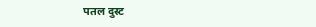पतल दुस्ट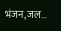भंजन,जल...